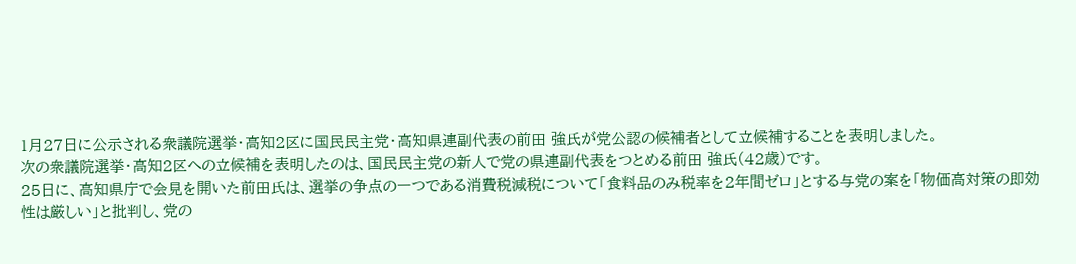1月27日に公示される衆議院選挙・高知2区に国民民主党・高知県連副代表の前田 強氏が党公認の候補者として立候補することを表明しました。
次の衆議院選挙・高知2区への立候補を表明したのは、国民民主党の新人で党の県連副代表をつとめる前田 強氏(42歳)です。
25日に、高知県庁で会見を開いた前田氏は、選挙の争点の一つである消費税減税について「食料品のみ税率を2年間ゼロ」とする与党の案を「物価高対策の即効性は厳しい」と批判し、党の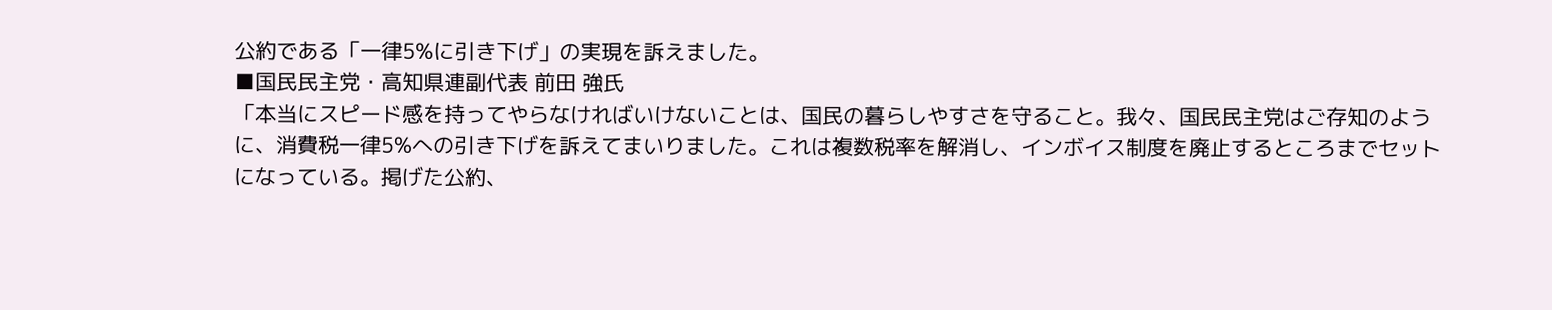公約である「一律5%に引き下げ」の実現を訴えました。
■国民民主党・高知県連副代表 前田 強氏
「本当にスピード感を持ってやらなければいけないことは、国民の暮らしやすさを守ること。我々、国民民主党はご存知のように、消費税一律5%への引き下げを訴えてまいりました。これは複数税率を解消し、インボイス制度を廃止するところまでセットになっている。掲げた公約、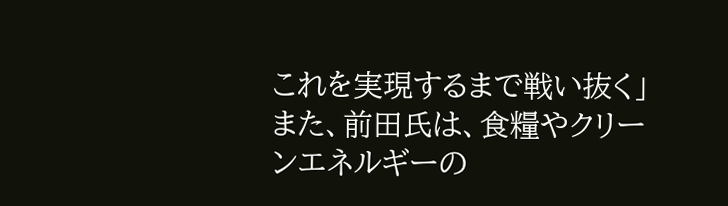これを実現するまで戦い抜く」
また、前田氏は、食糧やクリーンエネルギーの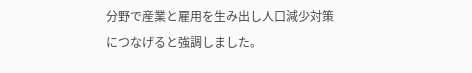分野で産業と雇用を生み出し人口減少対策につなげると強調しました。